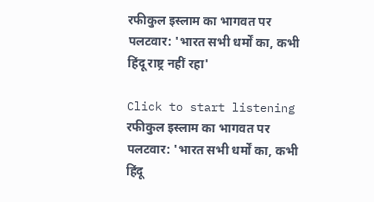रफीकुल इस्लाम का भागवत पर पलटवार: 'भारत सभी धर्मों का, कभी हिंदू राष्ट्र नहीं रहा'

Click to start listening
रफीकुल इस्लाम का भागवत पर पलटवार: 'भारत सभी धर्मों का, कभी हिंदू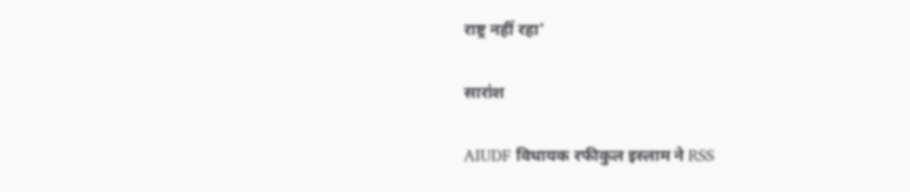राष्ट्र नहीं रहा'

सारांश

AIUDF विधायक रफीकुल इस्लाम ने RSS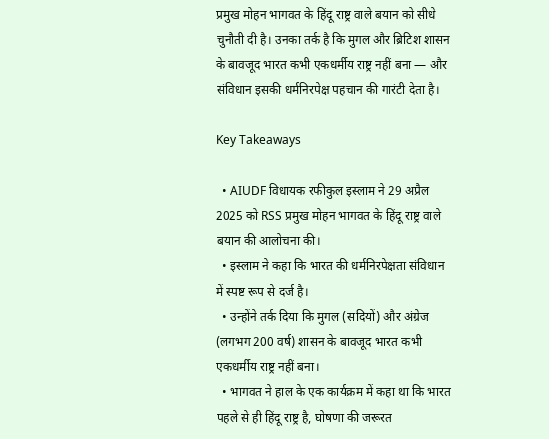प्रमुख मोहन भागवत के हिंदू राष्ट्र वाले बयान को सीधे चुनौती दी है। उनका तर्क है कि मुगल और ब्रिटिश शासन के बावजूद भारत कभी एकधर्मीय राष्ट्र नहीं बना — और संविधान इसकी धर्मनिरपेक्ष पहचान की गारंटी देता है।

Key Takeaways

  • AIUDF विधायक रफीकुल इस्लाम ने 29 अप्रैल 2025 को RSS प्रमुख मोहन भागवत के हिंदू राष्ट्र वाले बयान की आलोचना की।
  • इस्लाम ने कहा कि भारत की धर्मनिरपेक्षता संविधान में स्पष्ट रूप से दर्ज है।
  • उन्होंने तर्क दिया कि मुगल (सदियों) और अंग्रेज (लगभग 200 वर्ष) शासन के बावजूद भारत कभी एकधर्मीय राष्ट्र नहीं बना।
  • भागवत ने हाल के एक कार्यक्रम में कहा था कि भारत पहले से ही हिंदू राष्ट्र है, घोषणा की जरूरत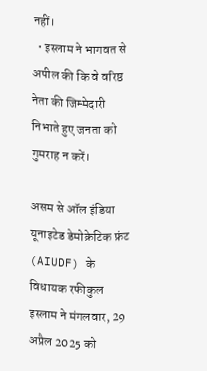नहीं।
  • इस्लाम ने भागवत से अपील की कि वे वरिष्ठ नेता की जिम्मेदारी निभाते हुए जनता को गुमराह न करें।

असम से ऑल इंडिया यूनाइटेड डेमोक्रेटिक फ्रंट (AIUDF) के विधायक रफीकुल इस्लाम ने मंगलवार, 29 अप्रैल 2025 को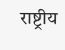राष्ट्रीय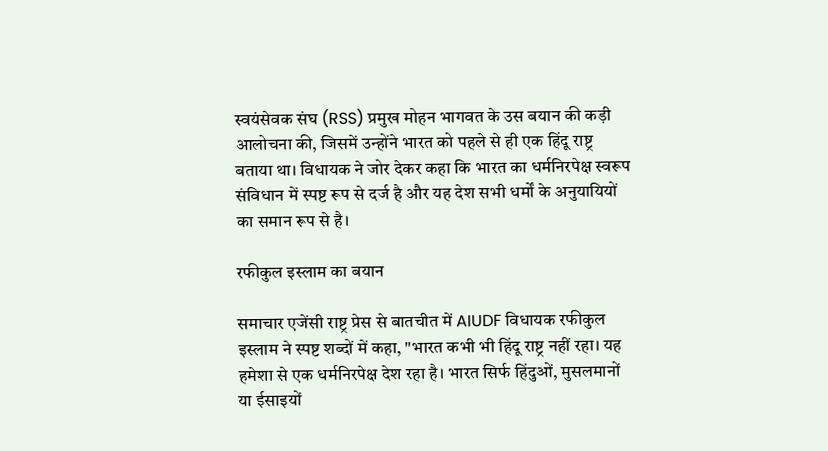स्वयंसेवक संघ (RSS) प्रमुख मोहन भागवत के उस बयान की कड़ी आलोचना की, जिसमें उन्होंने भारत को पहले से ही एक हिंदू राष्ट्र बताया था। विधायक ने जोर देकर कहा कि भारत का धर्मनिरपेक्ष स्वरूप संविधान में स्पष्ट रूप से दर्ज है और यह देश सभी धर्मों के अनुयायियों का समान रूप से है।

रफीकुल इस्लाम का बयान

समाचार एजेंसी राष्ट्र प्रेस से बातचीत में AIUDF विधायक रफीकुल इस्लाम ने स्पष्ट शब्दों में कहा, "भारत कभी भी हिंदू राष्ट्र नहीं रहा। यह हमेशा से एक धर्मनिरपेक्ष देश रहा है। भारत सिर्फ हिंदुओं, मुसलमानों या ईसाइयों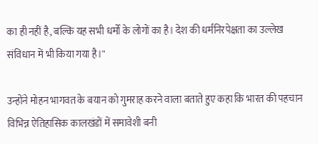का ही नहीं है, बल्कि यह सभी धर्मों के लोगों का है। देश की धर्मनिरपेक्षता का उल्लेख संविधान में भी किया गया है।"

उन्होंने मोहन भागवत के बयान को गुमराह करने वाला बताते हुए कहा कि भारत की पहचान विभिन्न ऐतिहासिक कालखंडों में समावेशी बनी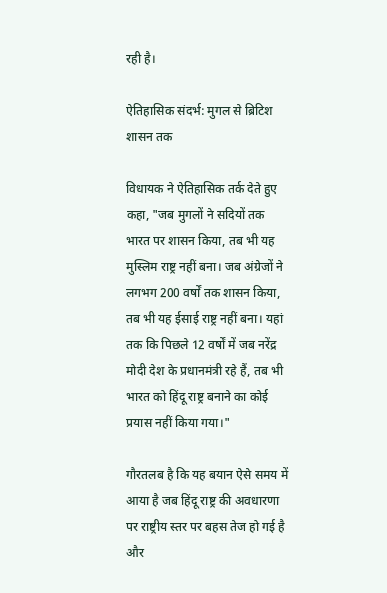रही है।

ऐतिहासिक संदर्भ: मुगल से ब्रिटिश शासन तक

विधायक ने ऐतिहासिक तर्क देते हुए कहा, "जब मुगलों ने सदियों तक भारत पर शासन किया, तब भी यह मुस्लिम राष्ट्र नहीं बना। जब अंग्रेजों ने लगभग 200 वर्षों तक शासन किया, तब भी यह ईसाई राष्ट्र नहीं बना। यहां तक कि पिछले 12 वर्षों में जब नरेंद्र मोदी देश के प्रधानमंत्री रहे हैं, तब भी भारत को हिंदू राष्ट्र बनाने का कोई प्रयास नहीं किया गया।"

गौरतलब है कि यह बयान ऐसे समय में आया है जब हिंदू राष्ट्र की अवधारणा पर राष्ट्रीय स्तर पर बहस तेज हो गई है और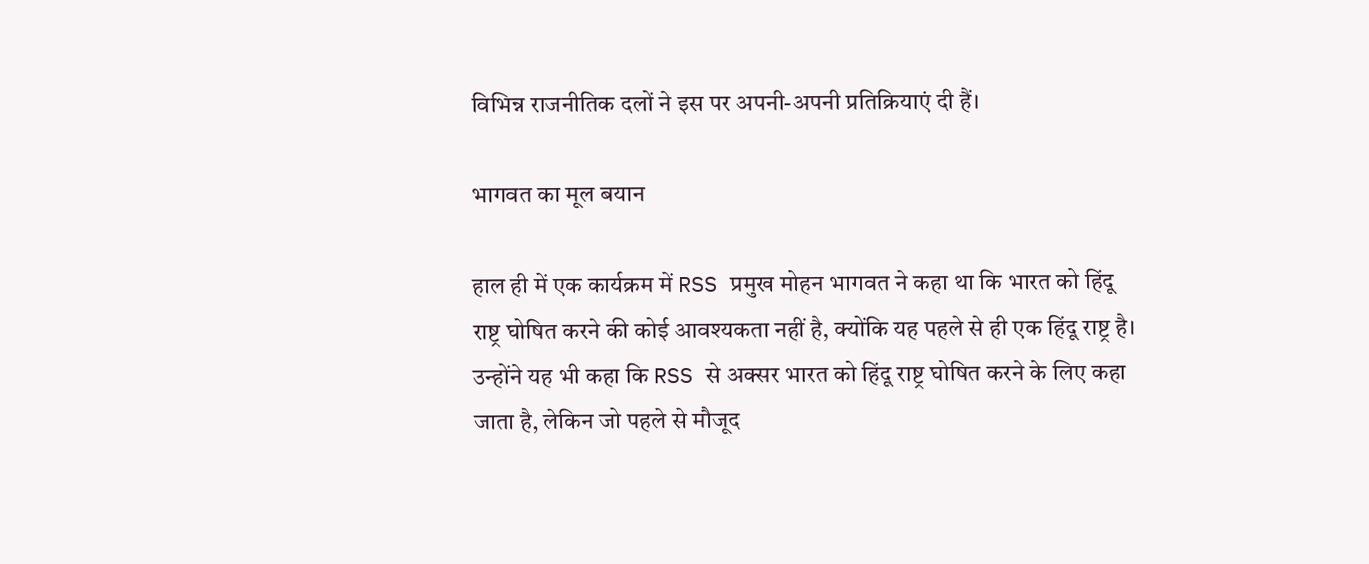विभिन्न राजनीतिक दलों ने इस पर अपनी-अपनी प्रतिक्रियाएं दी हैं।

भागवत का मूल बयान

हाल ही में एक कार्यक्रम में RSS प्रमुख मोहन भागवत ने कहा था कि भारत को हिंदू राष्ट्र घोषित करने की कोई आवश्यकता नहीं है, क्योंकि यह पहले से ही एक हिंदू राष्ट्र है। उन्होंने यह भी कहा कि RSS से अक्सर भारत को हिंदू राष्ट्र घोषित करने के लिए कहा जाता है, लेकिन जो पहले से मौजूद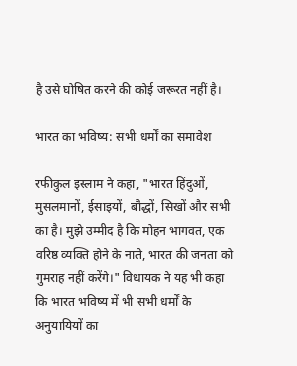है उसे घोषित करने की कोई जरूरत नहीं है।

भारत का भविष्य: सभी धर्मों का समावेश

रफीकुल इस्लाम ने कहा, "भारत हिंदुओं, मुसलमानों, ईसाइयों, बौद्धों, सिखों और सभी का है। मुझे उम्मीद है कि मोहन भागवत, एक वरिष्ठ व्यक्ति होने के नाते, भारत की जनता को गुमराह नहीं करेंगे।" विधायक ने यह भी कहा कि भारत भविष्य में भी सभी धर्मों के अनुयायियों का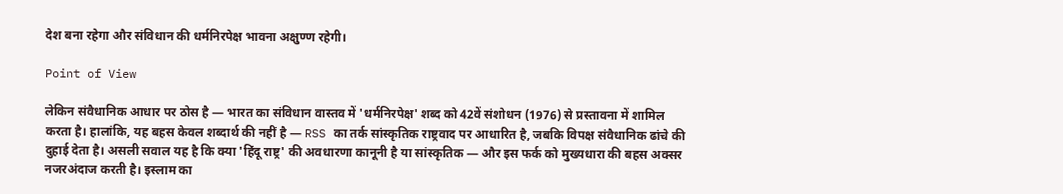देश बना रहेगा और संविधान की धर्मनिरपेक्ष भावना अक्षुण्ण रहेगी।

Point of View

लेकिन संवैधानिक आधार पर ठोस है — भारत का संविधान वास्तव में 'धर्मनिरपेक्ष' शब्द को 42वें संशोधन (1976) से प्रस्तावना में शामिल करता है। हालांकि, यह बहस केवल शब्दार्थ की नहीं है — RSS का तर्क सांस्कृतिक राष्ट्रवाद पर आधारित है, जबकि विपक्ष संवैधानिक ढांचे की दुहाई देता है। असली सवाल यह है कि क्या 'हिंदू राष्ट्र' की अवधारणा कानूनी है या सांस्कृतिक — और इस फर्क को मुख्यधारा की बहस अक्सर नजरअंदाज करती है। इस्लाम का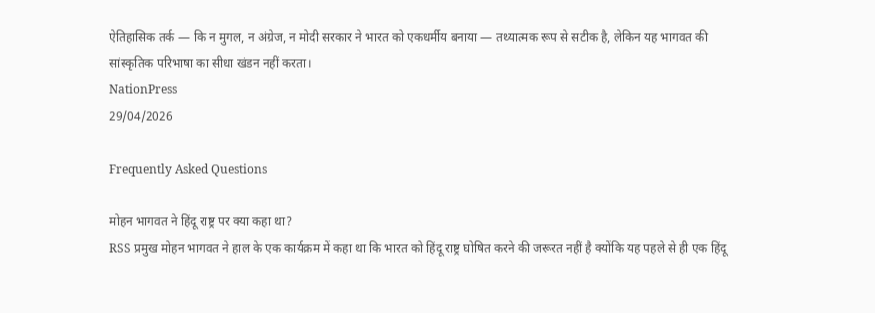ऐतिहासिक तर्क — कि न मुगल, न अंग्रेज, न मोदी सरकार ने भारत को एकधर्मीय बनाया — तथ्यात्मक रूप से सटीक है, लेकिन यह भागवत की सांस्कृतिक परिभाषा का सीधा खंडन नहीं करता।
NationPress
29/04/2026

Frequently Asked Questions

मोहन भागवत ने हिंदू राष्ट्र पर क्या कहा था?
RSS प्रमुख मोहन भागवत ने हाल के एक कार्यक्रम में कहा था कि भारत को हिंदू राष्ट्र घोषित करने की जरूरत नहीं है क्योंकि यह पहले से ही एक हिंदू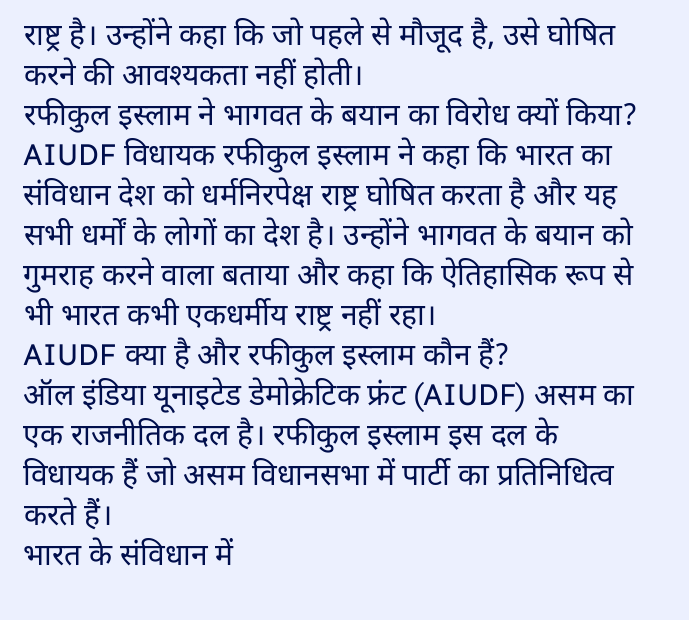राष्ट्र है। उन्होंने कहा कि जो पहले से मौजूद है, उसे घोषित करने की आवश्यकता नहीं होती।
रफीकुल इस्लाम ने भागवत के बयान का विरोध क्यों किया?
AIUDF विधायक रफीकुल इस्लाम ने कहा कि भारत का संविधान देश को धर्मनिरपेक्ष राष्ट्र घोषित करता है और यह सभी धर्मों के लोगों का देश है। उन्होंने भागवत के बयान को गुमराह करने वाला बताया और कहा कि ऐतिहासिक रूप से भी भारत कभी एकधर्मीय राष्ट्र नहीं रहा।
AIUDF क्या है और रफीकुल इस्लाम कौन हैं?
ऑल इंडिया यूनाइटेड डेमोक्रेटिक फ्रंट (AIUDF) असम का एक राजनीतिक दल है। रफीकुल इस्लाम इस दल के विधायक हैं जो असम विधानसभा में पार्टी का प्रतिनिधित्व करते हैं।
भारत के संविधान में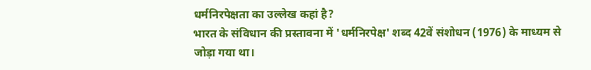धर्मनिरपेक्षता का उल्लेख कहां है?
भारत के संविधान की प्रस्तावना में 'धर्मनिरपेक्ष' शब्द 42वें संशोधन (1976) के माध्यम से जोड़ा गया था।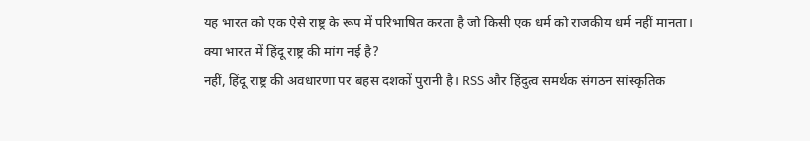यह भारत को एक ऐसे राष्ट्र के रूप में परिभाषित करता है जो किसी एक धर्म को राजकीय धर्म नहीं मानता।
क्या भारत में हिंदू राष्ट्र की मांग नई है?
नहीं, हिंदू राष्ट्र की अवधारणा पर बहस दशकों पुरानी है। RSS और हिंदुत्व समर्थक संगठन सांस्कृतिक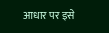आधार पर इसे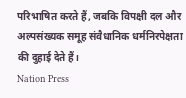परिभाषित करते हैं, जबकि विपक्षी दल और अल्पसंख्यक समूह संवैधानिक धर्मनिरपेक्षता की दुहाई देते हैं।
Nation Press